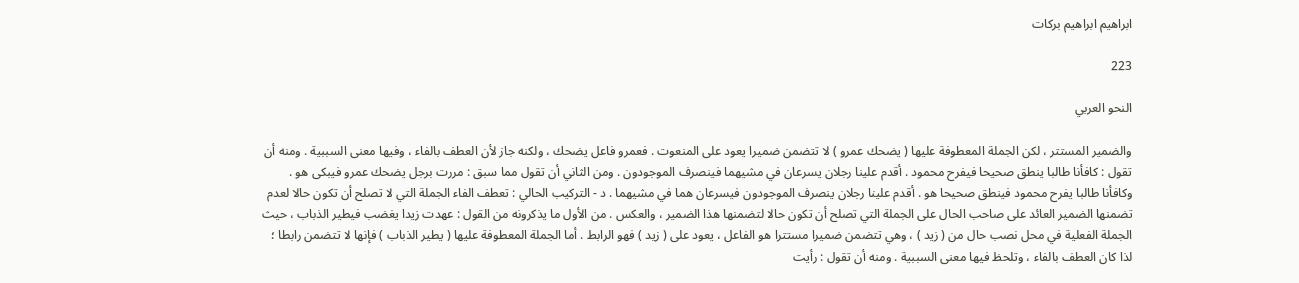ابراهيم ابراهيم بركات

223

النحو العربي

والضمير المستتر ، لكن الجملة المعطوفة عليها ( يضحك عمرو ) لا تتضمن ضميرا يعود على المنعوت . فعمرو فاعل يضحك ، ولكنه جاز لأن العطف بالفاء ، وفيها معنى السببية . ومنه أن تقول : كافأنا طالبا ينطق صحيحا فيفرح محمود . أقدم علينا رجلان يسرعان في مشيهما فينصرف الموجودون . ومن الثاني أن تقول مما سبق : مررت برجل يضحك عمرو فيبكى هو . وكافأنا طالبا يفرح محمود فينطق صحيحا هو . أقدم علينا رجلان ينصرف الموجودون فيسرعان هما في مشيهما . د - التركيب الحالي : تعطف الفاء الجملة التي لا تصلح أن تكون حالا لعدم تضمنها الضمير العائد على صاحب الحال على الجملة التي تصلح أن تكون حالا لتضمنها هذا الضمير ، والعكس . من الأول ما يذكرونه من القول : عهدت زيدا يغضب فيطير الذباب ، حيث الجملة الفعلية في محل نصب حال من ( زيد ) ، وهي تتضمن ضميرا مستترا هو الفاعل ، يعود على ( زيد ) فهو الرابط . أما الجملة المعطوفة عليها ( يطير الذباب ) فإنها لا تتضمن رابطا ؛ لذا كان العطف بالفاء ، وتلحظ فيها معنى السببية . ومنه أن تقول : رأيت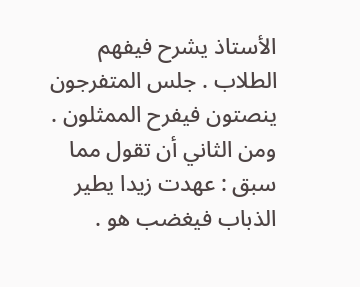الأستاذ يشرح فيفهم الطلاب . جلس المتفرجون ينصتون فيفرح الممثلون . ومن الثاني أن تقول مما سبق : عهدت زيدا يطير الذباب فيغضب هو .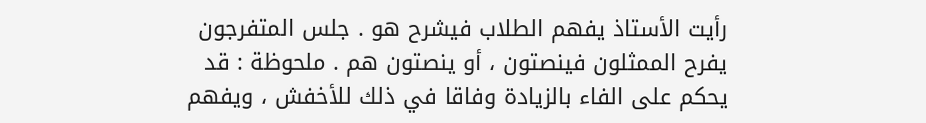رأيت الأستاذ يفهم الطلاب فيشرح هو . جلس المتفرجون يفرح الممثلون فينصتون ، أو ينصتون هم . ملحوظة : قد يحكم على الفاء بالزيادة وفاقا في ذلك للأخفش ، ويفهم